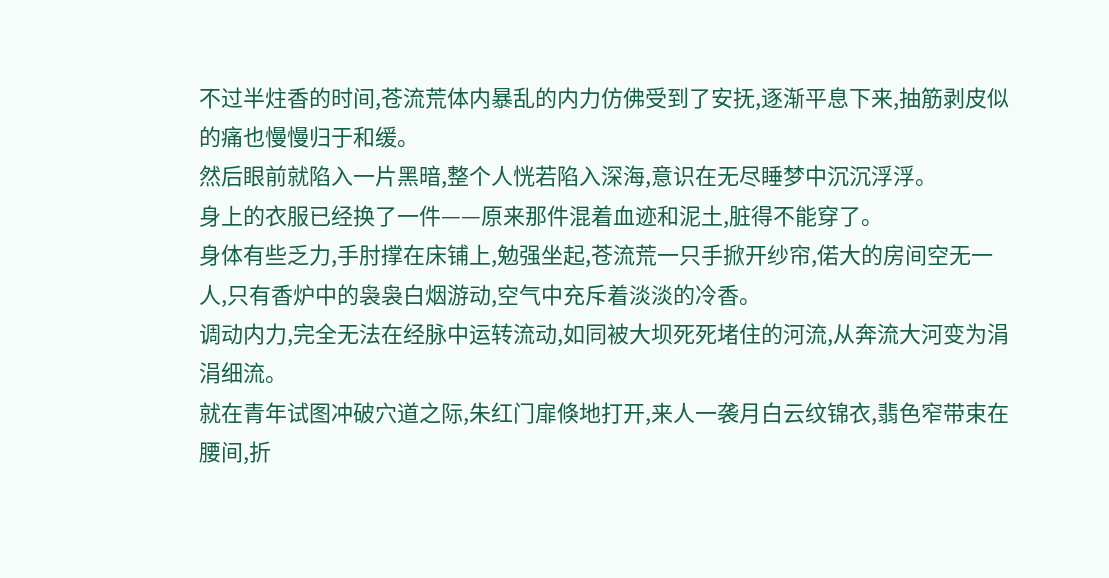不过半炷香的时间,苍流荒体内暴乱的内力仿佛受到了安抚,逐渐平息下来,抽筋剥皮似的痛也慢慢归于和缓。
然后眼前就陷入一片黑暗,整个人恍若陷入深海,意识在无尽睡梦中沉沉浮浮。
身上的衣服已经换了一件——原来那件混着血迹和泥土,脏得不能穿了。
身体有些乏力,手肘撑在床铺上,勉强坐起,苍流荒一只手掀开纱帘,偌大的房间空无一人,只有香炉中的袅袅白烟游动,空气中充斥着淡淡的冷香。
调动内力,完全无法在经脉中运转流动,如同被大坝死死堵住的河流,从奔流大河变为涓涓细流。
就在青年试图冲破穴道之际,朱红门扉倏地打开,来人一袭月白云纹锦衣,翡色窄带束在腰间,折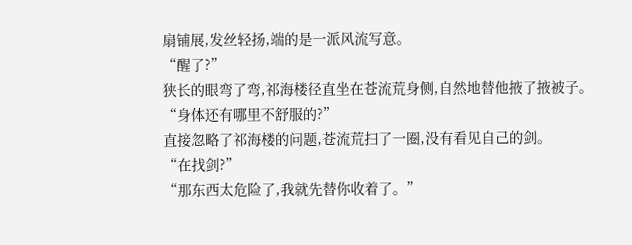扇铺展,发丝轻扬,端的是一派风流写意。
“醒了?”
狭长的眼弯了弯,祁海楼径直坐在苍流荒身侧,自然地替他掖了掖被子。
“身体还有哪里不舒服的?”
直接忽略了祁海楼的问题,苍流荒扫了一圈,没有看见自己的剑。
“在找剑?”
“那东西太危险了,我就先替你收着了。”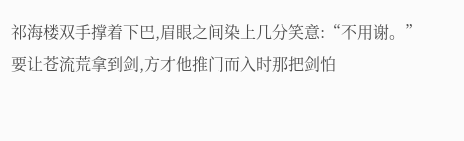祁海楼双手撑着下巴,眉眼之间染上几分笑意:“不用谢。”
要让苍流荒拿到剑,方才他推门而入时那把剑怕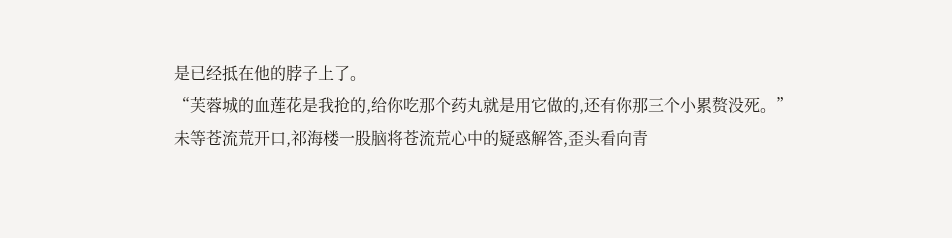是已经抵在他的脖子上了。
“芙蓉城的血莲花是我抢的,给你吃那个药丸就是用它做的,还有你那三个小累赘没死。”
未等苍流荒开口,祁海楼一股脑将苍流荒心中的疑惑解答,歪头看向青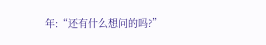年:“还有什么想问的吗?”